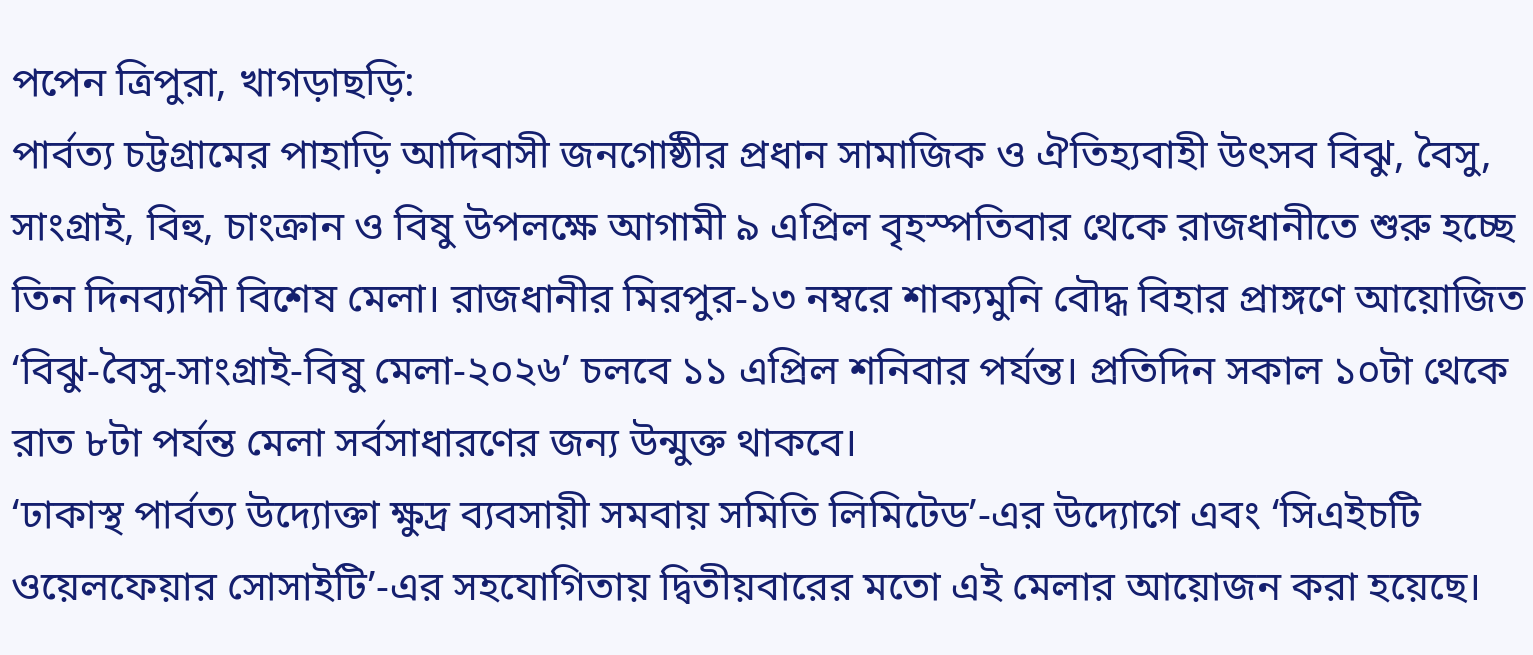পপেন ত্রিপুরা, খাগড়াছড়ি:
পার্বত্য চট্টগ্রামের পাহাড়ি আদিবাসী জনগোষ্ঠীর প্রধান সামাজিক ও ঐতিহ্যবাহী উৎসব বিঝু, বৈসু, সাংগ্রাই, বিহু, চাংক্রান ও বিষু উপলক্ষে আগামী ৯ এপ্রিল বৃহস্পতিবার থেকে রাজধানীতে শুরু হচ্ছে তিন দিনব্যাপী বিশেষ মেলা। রাজধানীর মিরপুর-১৩ নম্বরে শাক্যমুনি বৌদ্ধ বিহার প্রাঙ্গণে আয়োজিত ‘বিঝু-বৈসু-সাংগ্রাই-বিষু মেলা-২০২৬’ চলবে ১১ এপ্রিল শনিবার পর্যন্ত। প্রতিদিন সকাল ১০টা থেকে রাত ৮টা পর্যন্ত মেলা সর্বসাধারণের জন্য উন্মুক্ত থাকবে।
‘ঢাকাস্থ পার্বত্য উদ্যোক্তা ক্ষুদ্র ব্যবসায়ী সমবায় সমিতি লিমিটেড’-এর উদ্যোগে এবং ‘সিএইচটি ওয়েলফেয়ার সোসাইটি’-এর সহযোগিতায় দ্বিতীয়বারের মতো এই মেলার আয়োজন করা হয়েছে।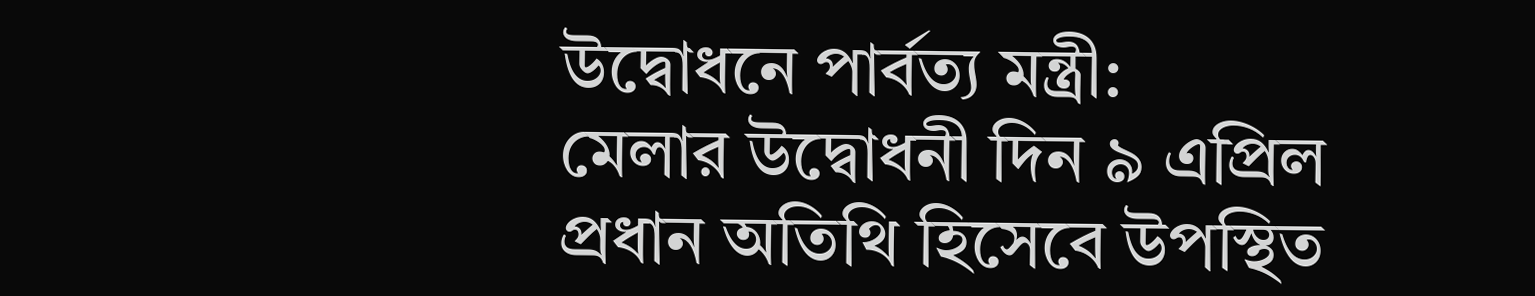উদ্বোধনে পার্বত্য মন্ত্রী:
মেলার উদ্বোধনী দিন ৯ এপ্রিল প্রধান অতিথি হিসেবে উপস্থিত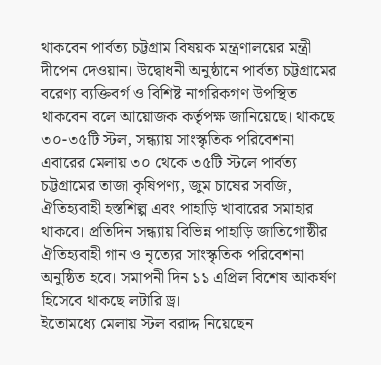থাকবেন পার্বত্য চট্টগ্রাম বিষয়ক মন্ত্রণালয়ের মন্ত্রী দীপেন দেওয়ান। উদ্বোধনী অনুষ্ঠানে পার্বত্য চট্টগ্রামের বরেণ্য ব্যক্তিবর্গ ও বিশিষ্ট নাগরিকগণ উপস্থিত থাকবেন বলে আয়োজক কর্তৃপক্ষ জানিয়েছে। থাকছে ৩০-৩৫টি স্টল, সন্ধ্যায় সাংস্কৃতিক পরিবেশনা
এবারের মেলায় ৩০ থেকে ৩৫টি স্টলে পার্বত্য চট্টগ্রামের তাজা কৃষিপণ্য, জুম চাষের সবজি, ঐতিহ্যবাহী হস্তশিল্প এবং পাহাড়ি খাবারের সমাহার থাকবে। প্রতিদিন সন্ধ্যায় বিভিন্ন পাহাড়ি জাতিগোষ্ঠীর ঐতিহ্যবাহী গান ও নৃত্যের সাংস্কৃতিক পরিবেশনা অনুষ্ঠিত হবে। সমাপনী দিন ১১ এপ্রিল বিশেষ আকর্ষণ হিসেবে থাকছে লটারি ড্র।
ইতোমধ্যে মেলায় স্টল বরাদ্দ নিয়েছেন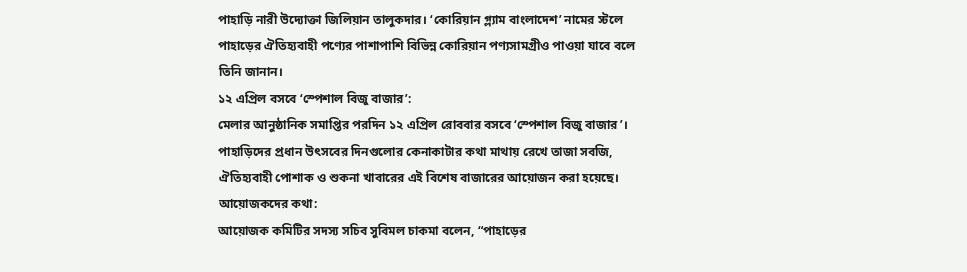পাহাড়ি নারী উদ্যোক্তা জিলিয়ান তালুকদার। ‘কোরিয়ান গ্ল্যাম বাংলাদেশ’ নামের স্টলে পাহাড়ের ঐতিহ্যবাহী পণ্যের পাশাপাশি বিভিন্ন কোরিয়ান পণ্যসামগ্রীও পাওয়া যাবে বলে তিনি জানান।
১২ এপ্রিল বসবে ‘স্পেশাল বিজু বাজার’:
মেলার আনুষ্ঠানিক সমাপ্তির পরদিন ১২ এপ্রিল রোববার বসবে ‘স্পেশাল বিজু বাজার’। পাহাড়িদের প্রধান উৎসবের দিনগুলোর কেনাকাটার কথা মাথায় রেখে তাজা সবজি, ঐতিহ্যবাহী পোশাক ও শুকনা খাবারের এই বিশেষ বাজারের আয়োজন করা হয়েছে।
আয়োজকদের কথা:
আয়োজক কমিটির সদস্য সচিব সুবিমল চাকমা বলেন, “পাহাড়ের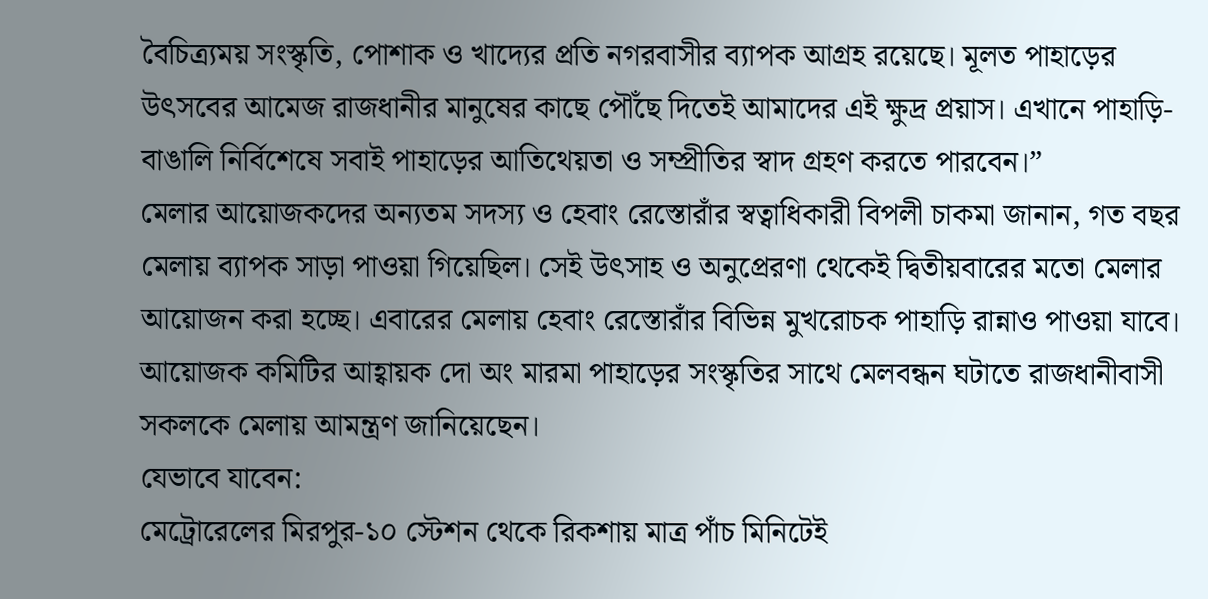বৈচিত্র্যময় সংস্কৃতি, পোশাক ও খাদ্যের প্রতি নগরবাসীর ব্যাপক আগ্রহ রয়েছে। মূলত পাহাড়ের উৎসবের আমেজ রাজধানীর মানুষের কাছে পৌঁছে দিতেই আমাদের এই ক্ষুদ্র প্রয়াস। এখানে পাহাড়ি-বাঙালি নির্বিশেষে সবাই পাহাড়ের আতিথেয়তা ও সম্প্রীতির স্বাদ গ্রহণ করতে পারবেন।”
মেলার আয়োজকদের অন্যতম সদস্য ও হেবাং রেস্তোরাঁর স্বত্বাধিকারী বিপলী চাকমা জানান, গত বছর মেলায় ব্যাপক সাড়া পাওয়া গিয়েছিল। সেই উৎসাহ ও অনুপ্রেরণা থেকেই দ্বিতীয়বারের মতো মেলার আয়োজন করা হচ্ছে। এবারের মেলায় হেবাং রেস্তোরাঁর বিভিন্ন মুখরোচক পাহাড়ি রান্নাও পাওয়া যাবে।
আয়োজক কমিটির আহ্বায়ক দো অং মারমা পাহাড়ের সংস্কৃতির সাথে মেলবন্ধন ঘটাতে রাজধানীবাসী সকলকে মেলায় আমন্ত্রণ জানিয়েছেন।
যেভাবে যাবেন:
মেট্রোরেলের মিরপুর-১০ স্টেশন থেকে রিকশায় মাত্র পাঁচ মিনিটেই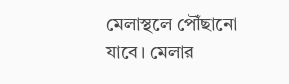মেলাস্থলে পৌঁছানো যাবে। মেলার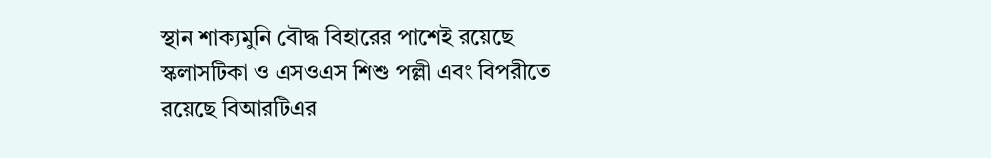স্থান শাক্যমুনি বৌদ্ধ বিহারের পাশেই রয়েছে স্কলাসটিকা ও এসওএস শিশু পল্লী এবং বিপরীতে রয়েছে বিআরটিএর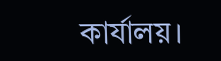কার্যালয়।